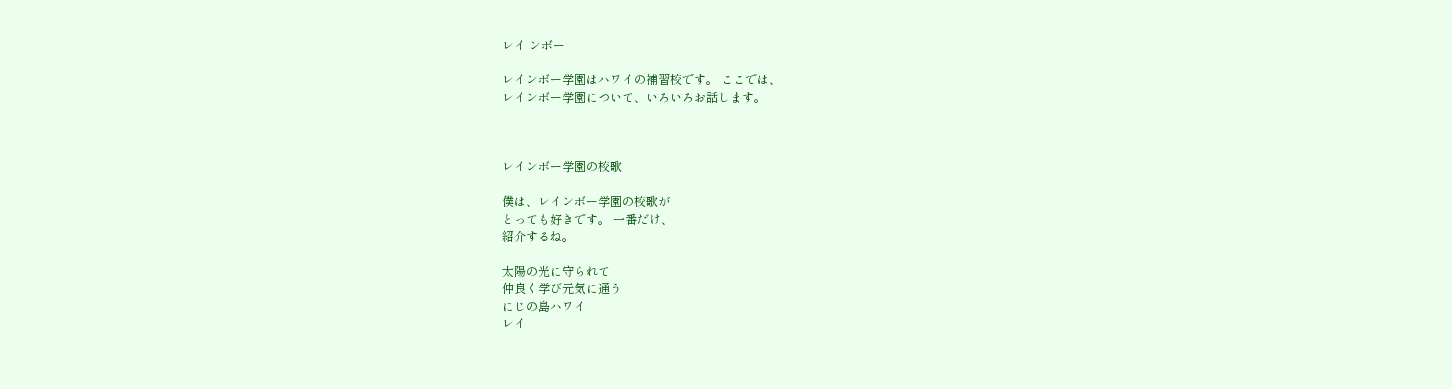レイ ンボー

レインボー学園はハワイの補習校です。 ここでは、
レインボー学園について、いろいろお話します。



レインボー学園の校歌

僕は、レインボー学園の校歌が
とっても好きです。 一番だけ、
紹介するね。

太陽の光に守られて
仲良く学び元気に通う
にじの島ハワイ
レイ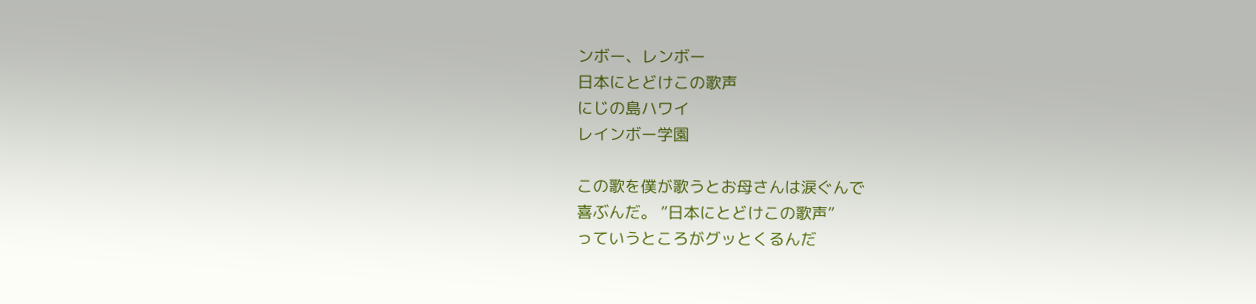ンボー、レンボー
日本にとどけこの歌声
にじの島ハワイ
レインボー学園

この歌を僕が歌うとお母さんは涙ぐんで
喜ぶんだ。 ”日本にとどけこの歌声”
っていうところがグッとくるんだ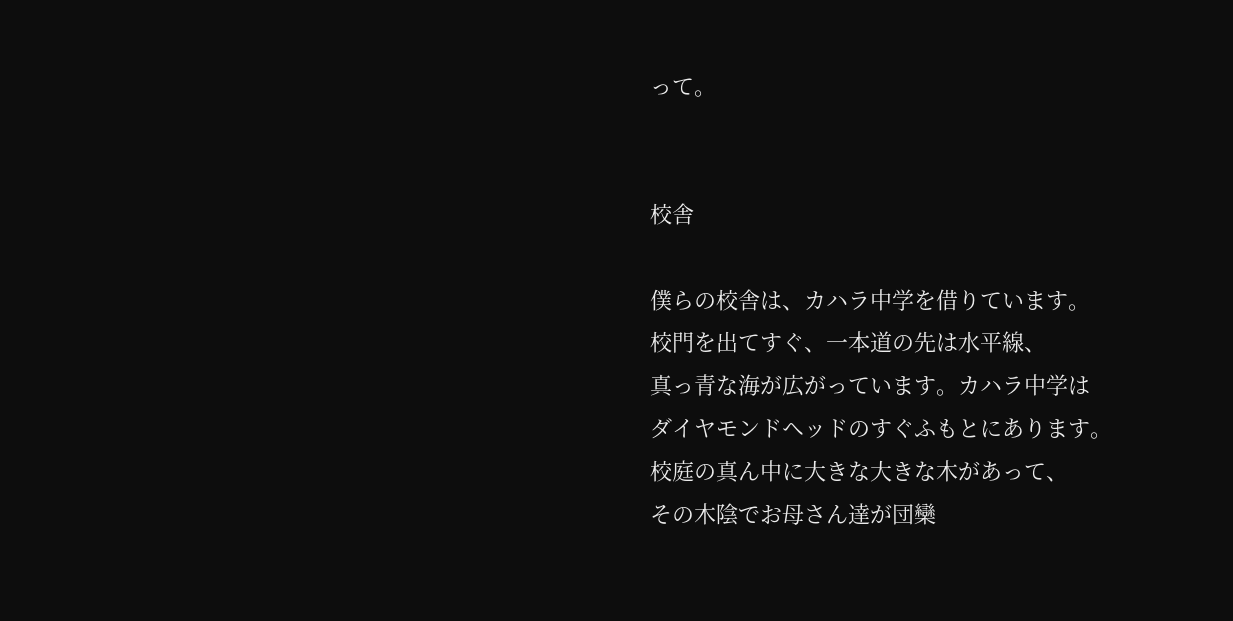って。


校舎

僕らの校舎は、カハラ中学を借りています。
校門を出てすぐ、一本道の先は水平線、
真っ青な海が広がっています。カハラ中学は
ダイヤモンドヘッドのすぐふもとにあります。
校庭の真ん中に大きな大きな木があって、
その木陰でお母さん達が団欒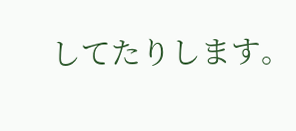してたりします。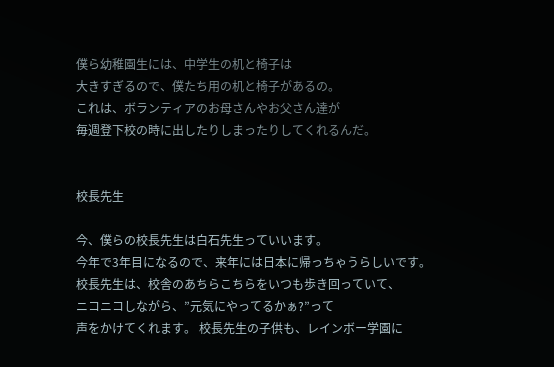僕ら幼稚園生には、中学生の机と椅子は
大きすぎるので、僕たち用の机と椅子があるの。
これは、ボランティアのお母さんやお父さん達が
毎週登下校の時に出したりしまったりしてくれるんだ。


校長先生

今、僕らの校長先生は白石先生っていいます。
今年で3年目になるので、来年には日本に帰っちゃうらしいです。
校長先生は、校舎のあちらこちらをいつも歩き回っていて、
ニコニコしながら、”元気にやってるかぁ?”って
声をかけてくれます。 校長先生の子供も、レインボー学園に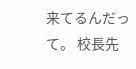来てるんだって。 校長先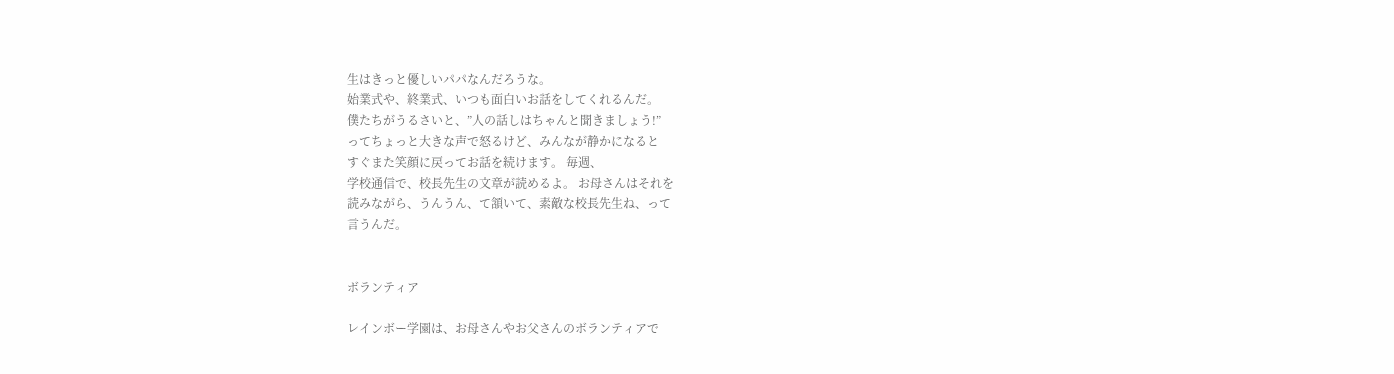生はきっと優しいパパなんだろうな。
始業式や、終業式、いつも面白いお話をしてくれるんだ。
僕たちがうるさいと、”人の話しはちゃんと聞きましょう!”
ってちょっと大きな声で怒るけど、みんなが静かになると
すぐまた笑顔に戻ってお話を続けます。 毎週、
学校通信で、校長先生の文章が読めるよ。 お母さんはそれを
読みながら、うんうん、て頷いて、素敵な校長先生ね、って
言うんだ。


ボランティア

レインボー学園は、お母さんやお父さんのボランティアで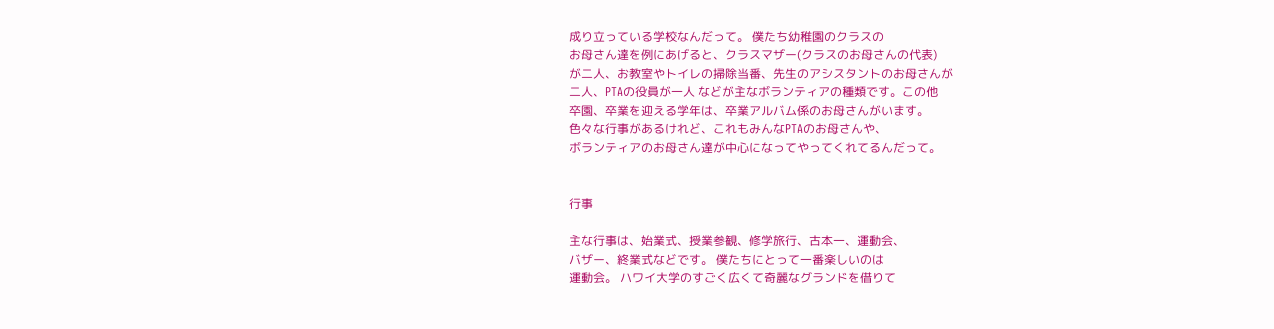成り立っている学校なんだって。 僕たち幼稚園のクラスの
お母さん達を例にあげると、クラスマザー(クラスのお母さんの代表)
が二人、お教室やトイレの掃除当番、先生のアシスタントのお母さんが
二人、PTAの役員が一人 などが主なボランティアの種類です。この他
卒園、卒業を迎える学年は、卒業アルバム係のお母さんがいます。
色々な行事があるけれど、これもみんなPTAのお母さんや、
ボランティアのお母さん達が中心になってやってくれてるんだって。


行事

主な行事は、始業式、授業参観、修学旅行、古本一、運動会、
バザー、終業式などです。 僕たちにとって一番楽しいのは
運動会。 ハワイ大学のすごく広くて奇麗なグランドを借りて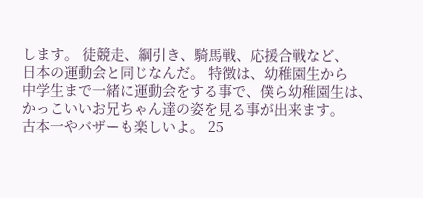します。 徒競走、綱引き、騎馬戦、応援合戦など、
日本の運動会と同じなんだ。 特徴は、幼稚園生から
中学生まで一緒に運動会をする事で、僕ら幼稚園生は、
かっこいいお兄ちゃん達の姿を見る事が出来ます。
古本一やバザーも楽しいよ。 25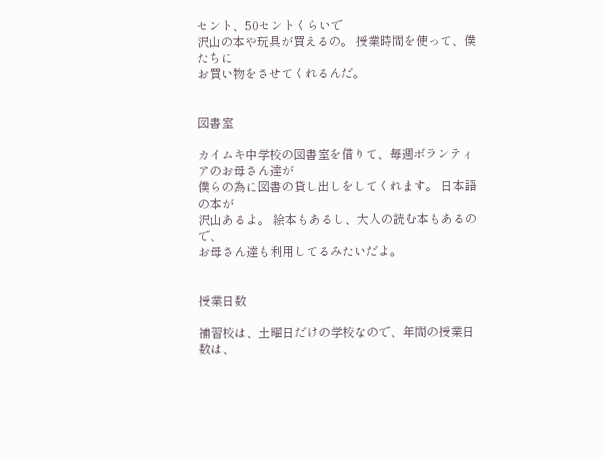セント、50セントくらいで
沢山の本や玩具が買えるの。 授業時間を使って、僕たちに
お買い物をさせてくれるんだ。


図書室

カイムキ中学校の図書室を借りて、毎週ボランティアのお母さん達が
僕らの為に図書の貸し出しをしてくれます。 日本語の本が
沢山あるよ。 絵本もあるし、大人の読む本もあるので、
お母さん達も利用してるみたいだよ。


授業日数

補習校は、土曜日だけの学校なので、年間の授業日数は、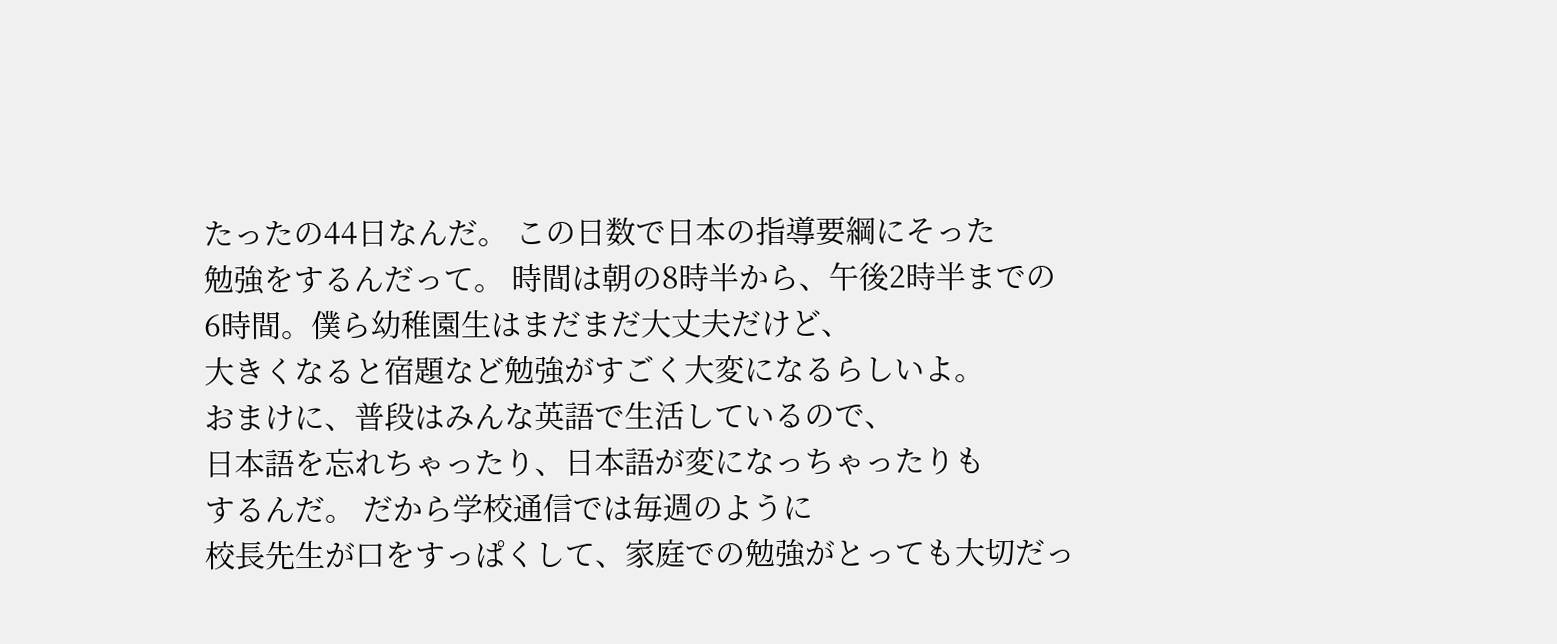たったの44日なんだ。 この日数で日本の指導要綱にそった
勉強をするんだって。 時間は朝の8時半から、午後2時半までの
6時間。僕ら幼稚園生はまだまだ大丈夫だけど、
大きくなると宿題など勉強がすごく大変になるらしいよ。
おまけに、普段はみんな英語で生活しているので、
日本語を忘れちゃったり、日本語が変になっちゃったりも
するんだ。 だから学校通信では毎週のように
校長先生が口をすっぱくして、家庭での勉強がとっても大切だっ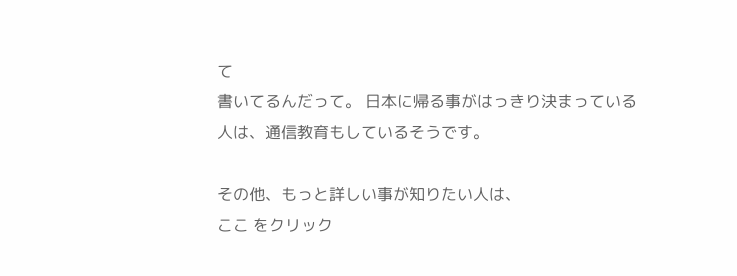て
書いてるんだって。 日本に帰る事がはっきり決まっている
人は、通信教育もしているそうです。

その他、もっと詳しい事が知りたい人は、
ここ をクリック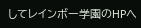してレインボー学園のHPへ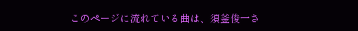このページに流れている曲は、須釜俊一さ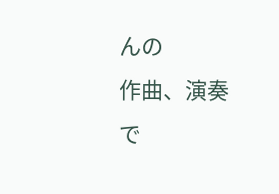んの
作曲、演奏で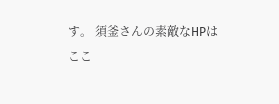す。 須釜さんの素敵なHPは
ここ